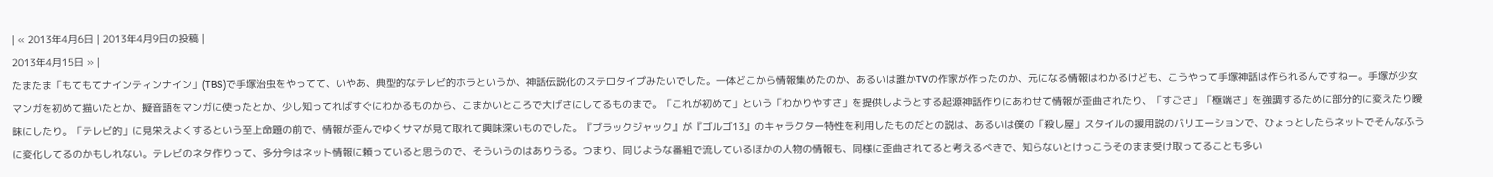| « 2013年4月6日 | 2013年4月9日の投稿 |
2013年4月15日 » |
たまたま「もてもてナインティンナイン」(TBS)で手塚治虫をやってて、いやあ、典型的なテレビ的ホラというか、神話伝説化のステロタイプみたいでした。一体どこから情報集めたのか、あるいは誰かTVの作家が作ったのか、元になる情報はわかるけども、こうやって手塚神話は作られるんですねー。手塚が少女マンガを初めて描いたとか、擬音語をマンガに使ったとか、少し知ってればすぐにわかるものから、こまかいところで大げさにしてるものまで。「これが初めて」という「わかりやすさ」を提供しようとする起源神話作りにあわせて情報が歪曲されたり、「すごさ」「極端さ」を強調するために部分的に変えたり曖昧にしたり。「テレビ的」に見栄えよくするという至上命題の前で、情報が歪んでゆくサマが見て取れて興味深いものでした。『ブラックジャック』が『ゴルゴ13』のキャラクター特性を利用したものだとの説は、あるいは僕の「殺し屋」スタイルの援用説のバリエーションで、ひょっとしたらネットでそんなふうに変化してるのかもしれない。テレビのネタ作りって、多分今はネット情報に頼っていると思うので、そういうのはありうる。つまり、同じような番組で流しているほかの人物の情報も、同様に歪曲されてると考えるべきで、知らないとけっこうそのまま受け取ってることも多い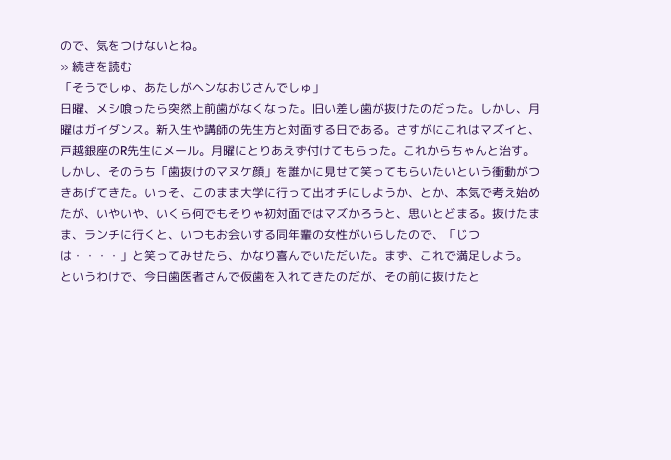ので、気をつけないとね。
» 続きを読む
「そうでしゅ、あたしがヘンなおじさんでしゅ」
日曜、メシ喰ったら突然上前歯がなくなった。旧い差し歯が抜けたのだった。しかし、月曜はガイダンス。新入生や講師の先生方と対面する日である。さすがにこれはマズイと、戸越銀座のR先生にメール。月曜にとりあえず付けてもらった。これからちゃんと治す。
しかし、そのうち「歯抜けのマヌケ顔」を誰かに見せて笑ってもらいたいという衝動がつきあげてきた。いっそ、このまま大学に行って出オチにしようか、とか、本気で考え始めたが、いやいや、いくら何でもそりゃ初対面ではマズかろうと、思いとどまる。抜けたまま、ランチに行くと、いつもお会いする同年輩の女性がいらしたので、「じつは・・・・」と笑ってみせたら、かなり喜んでいただいた。まず、これで満足しよう。
というわけで、今日歯医者さんで仮歯を入れてきたのだが、その前に抜けたと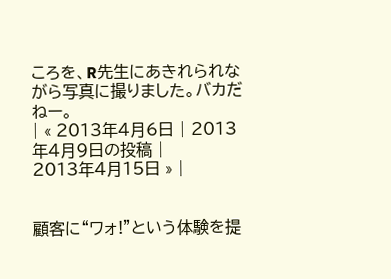ころを、R先生にあきれられながら写真に撮りました。バカだねー。
| « 2013年4月6日 | 2013年4月9日の投稿 |
2013年4月15日 » |


顧客に“ワォ!”という体験を提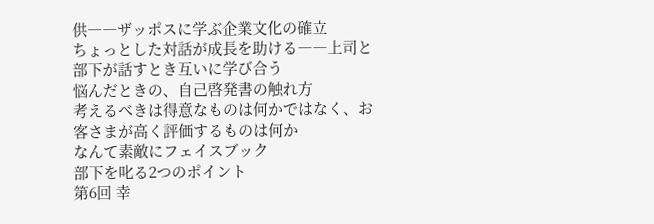供――ザッポスに学ぶ企業文化の確立
ちょっとした対話が成長を助ける――上司と部下が話すとき互いに学び合う
悩んだときの、自己啓発書の触れ方
考えるべきは得意なものは何かではなく、お客さまが高く評価するものは何か
なんて素敵にフェイスブック
部下を叱る2つのポイント
第6回 幸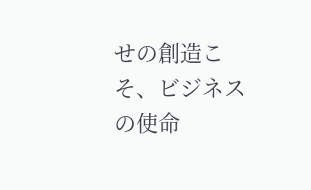せの創造こそ、ビジネスの使命